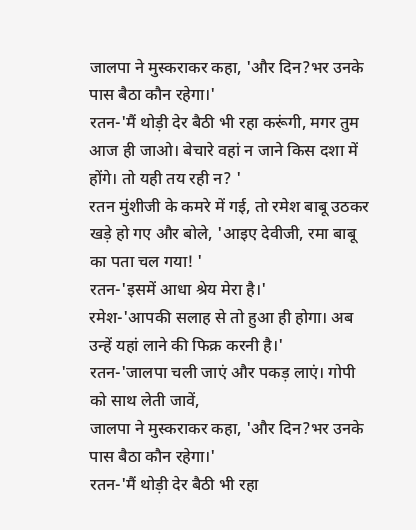जालपा ने मुस्कराकर कहा, 'और दिन?भर उनके पास बैठा कौन रहेगा।'
रतन-'मैं थोड़ी देर बैठी भी रहा करूंगी, मगर तुम आज ही जाओ। बेचारे वहां न जाने किस दशा में होंगे। तो यही तय रही न? '
रतन मुंशीजी के कमरे में गई, तो रमेश बाबू उठकर खड़े हो गए और बोले, 'आइए देवीजी, रमा बाबू का पता चल गया! '
रतन-'इसमें आधा श्रेय मेरा है।'
रमेश-'आपकी सलाह से तो हुआ ही होगा। अब उन्हें यहां लाने की फिक्र करनी है।'
रतन-'जालपा चली जाएं और पकड़ लाएं। गोपी को साथ लेती जावें,
जालपा ने मुस्कराकर कहा, 'और दिन?भर उनके पास बैठा कौन रहेगा।'
रतन-'मैं थोड़ी देर बैठी भी रहा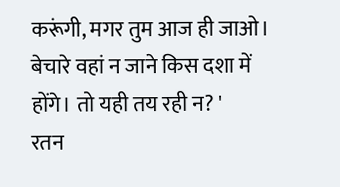करूंगी, मगर तुम आज ही जाओ। बेचारे वहां न जाने किस दशा में होंगे। तो यही तय रही न? '
रतन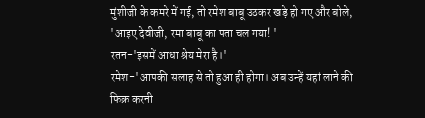मुंशीजी के कमरे में गई, तो रमेश बाबू उठकर खड़े हो गए और बोले, 'आइए देवीजी, रमा बाबू का पता चल गया! '
रतन-'इसमें आधा श्रेय मेरा है।'
रमेश-'आपकी सलाह से तो हुआ ही होगा। अब उन्हें यहां लाने की फिक्र करनी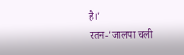है।'
रतन-'जालपा चली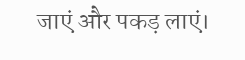जाएं और पकड़ लाएं।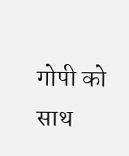गोपी को साथ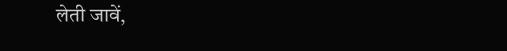लेती जावें,